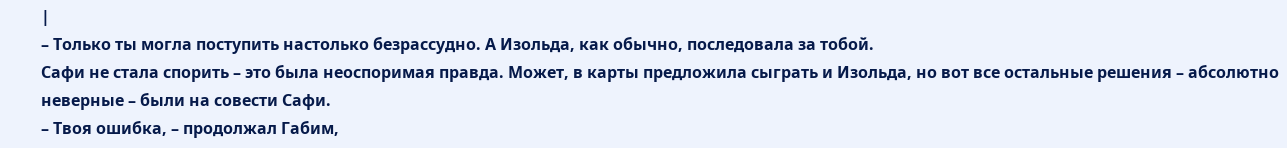|
– Только ты могла поступить настолько безрассудно. А Изольда, как обычно, последовала за тобой.
Сафи не стала спорить – это была неоспоримая правда. Может, в карты предложила сыграть и Изольда, но вот все остальные решения – абсолютно неверные – были на совести Сафи.
– Твоя ошибка, – продолжал Габим,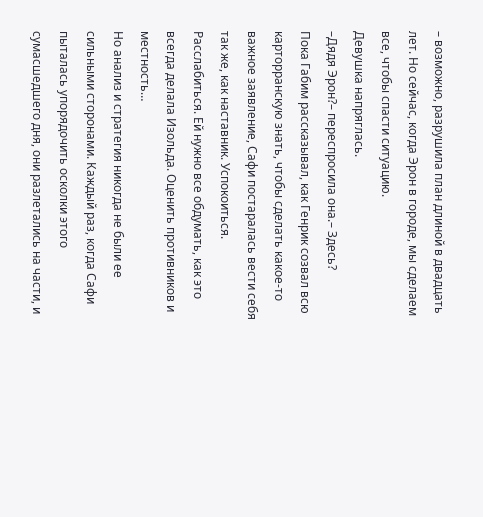– возможно, разрушила план длиной в двадцать лет. Но сейчас, когда Эрон в городе, мы сделаем все, чтобы спасти ситуацию.
Девушка напряглась.
–Дядя Эрон?– переспросила она.– Здесь?
Пока Габим рассказывал, как Генрик созвал всю карторранскую знать, чтобы сделать какое-то важное заявление, Сафи постаралась вести себя так же, как наставник. Успокоиться. Расслабиться. Ей нужно все обдумать, как это всегда делала Изольда. Оценить противников и местность…
Но анализ и стратегия никогда не были ее сильными сторонами. Каждый раз, когда Сафи пыталась упорядочить осколки этого сумасшедшего дня, они разлетались на части, и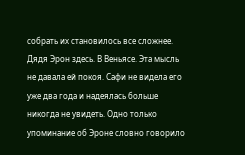собрать их становилось все сложнее. Дядя Эрон здесь. В Веньясе. Эта мысль не давала ей покоя. Сафи не видела его уже два года и надеялась больше никогда не увидеть. Одно только упоминание об Эроне словно говорило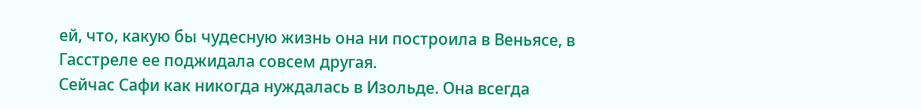ей, что, какую бы чудесную жизнь она ни построила в Веньясе, в Гасстреле ее поджидала совсем другая.
Сейчас Сафи как никогда нуждалась в Изольде. Она всегда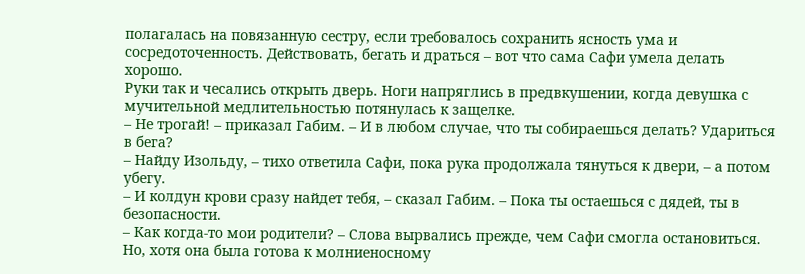полагалась на повязанную сестру, если требовалось сохранить ясность ума и сосредоточенность. Действовать, бегать и драться – вот что сама Сафи умела делать хорошо.
Руки так и чесались открыть дверь. Ноги напряглись в предвкушении, когда девушка с мучительной медлительностью потянулась к защелке.
– Не трогай! – приказал Габим. – И в любом случае, что ты собираешься делать? Удариться в бега?
– Найду Изольду, – тихо ответила Сафи, пока рука продолжала тянуться к двери, – а потом убегу.
– И колдун крови сразу найдет тебя, – сказал Габим. – Пока ты остаешься с дядей, ты в безопасности.
– Как когда-то мои родители? – Слова вырвались прежде, чем Сафи смогла остановиться. Но, хотя она была готова к молниеносному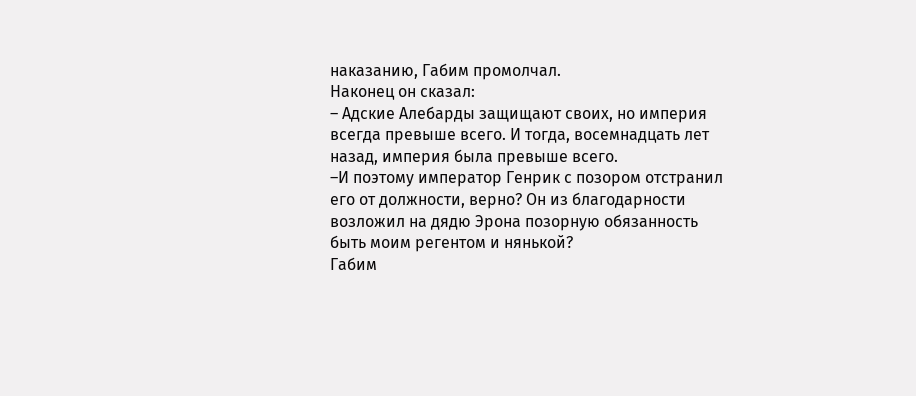наказанию, Габим промолчал.
Наконец он сказал:
– Адские Алебарды защищают своих, но империя всегда превыше всего. И тогда, восемнадцать лет назад, империя была превыше всего.
–И поэтому император Генрик с позором отстранил его от должности, верно? Он из благодарности возложил на дядю Эрона позорную обязанность быть моим регентом и нянькой?
Габим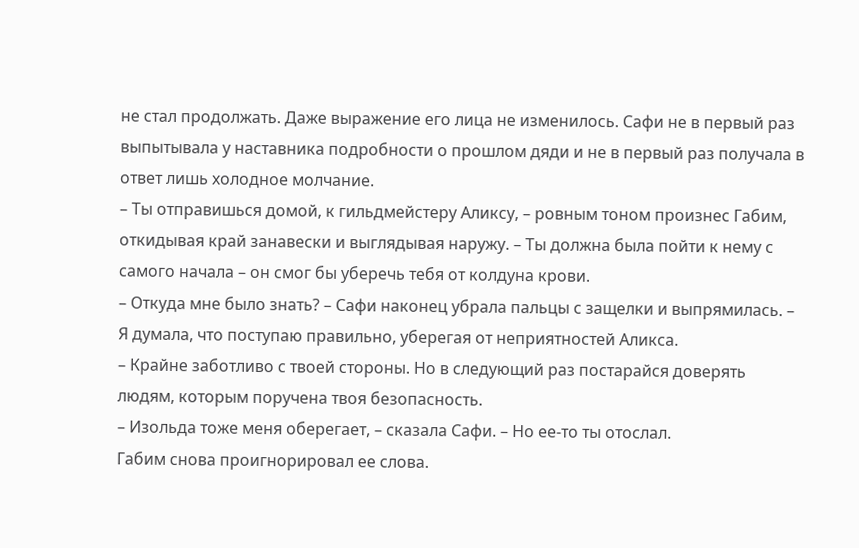не стал продолжать. Даже выражение его лица не изменилось. Сафи не в первый раз выпытывала у наставника подробности о прошлом дяди и не в первый раз получала в ответ лишь холодное молчание.
– Ты отправишься домой, к гильдмейстеру Аликсу, – ровным тоном произнес Габим, откидывая край занавески и выглядывая наружу. – Ты должна была пойти к нему с самого начала – он смог бы уберечь тебя от колдуна крови.
– Откуда мне было знать? – Сафи наконец убрала пальцы с защелки и выпрямилась. – Я думала, что поступаю правильно, уберегая от неприятностей Аликса.
– Крайне заботливо с твоей стороны. Но в следующий раз постарайся доверять людям, которым поручена твоя безопасность.
– Изольда тоже меня оберегает, – сказала Сафи. – Но ее-то ты отослал.
Габим снова проигнорировал ее слова.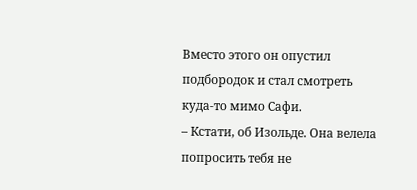Вместо этого он опустил подбородок и стал смотреть куда-то мимо Сафи.
– Кстати, об Изольде. Она велела попросить тебя не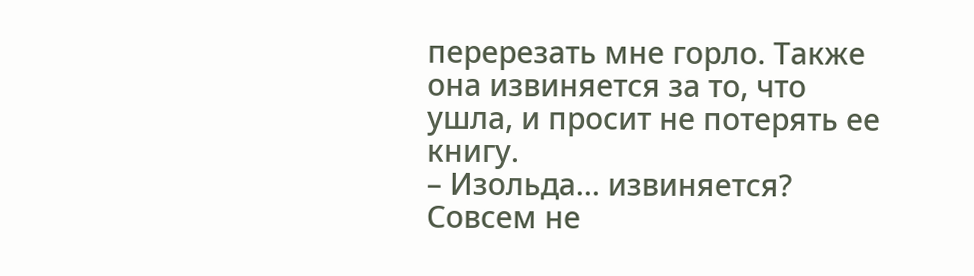перерезать мне горло. Также она извиняется за то, что ушла, и просит не потерять ее книгу.
– Изольда… извиняется?
Совсем не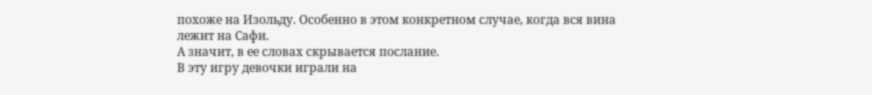похоже на Изольду. Особенно в этом конкретном случае, когда вся вина лежит на Сафи.
А значит, в ее словах скрывается послание.
В эту игру девочки играли на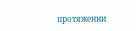протяжении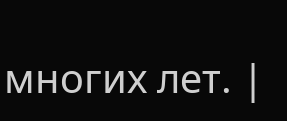многих лет. |